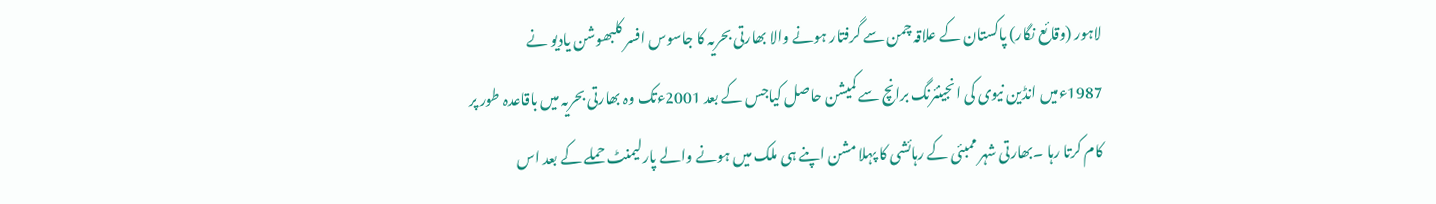لاہور (وقائع نگار) پاکستان کے علاقہ چمن سے گرفتار ہونے والا بھارتی بحریہ کا جاسوس افسر کلبھوشن یادیو نے 1987ءمیں انڈین نیوی کی انجینئرنگ برانچ سے کمیشن حاصل کیاجس کے بعد 2001ءتک وہ بھارتی بحریہ میں باقاعدہ طور پر کام کرتا رہا ۔بھارتی شہر ممبئی کے رہائشی کا پہلا مشن اپنے ہی ملک میں ہونے والے پارلیمنٹ حملے کے بعد اس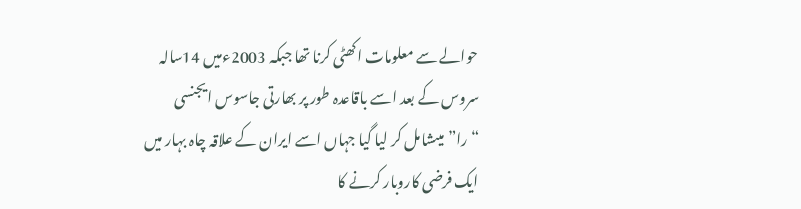حوالے سے معلومات اکھٹی کرنا تھا جبکہ 2003ءمیں 14سالہ سروس کے بعد اسے باقاعدہ طور پر بھارتی جاسوس ایجنسی “را”میںشامل کر لیا گیا جہاں اسے ایران کے علاقہ چاہ بہار میں ایک فرضی کاروبار کرنے کا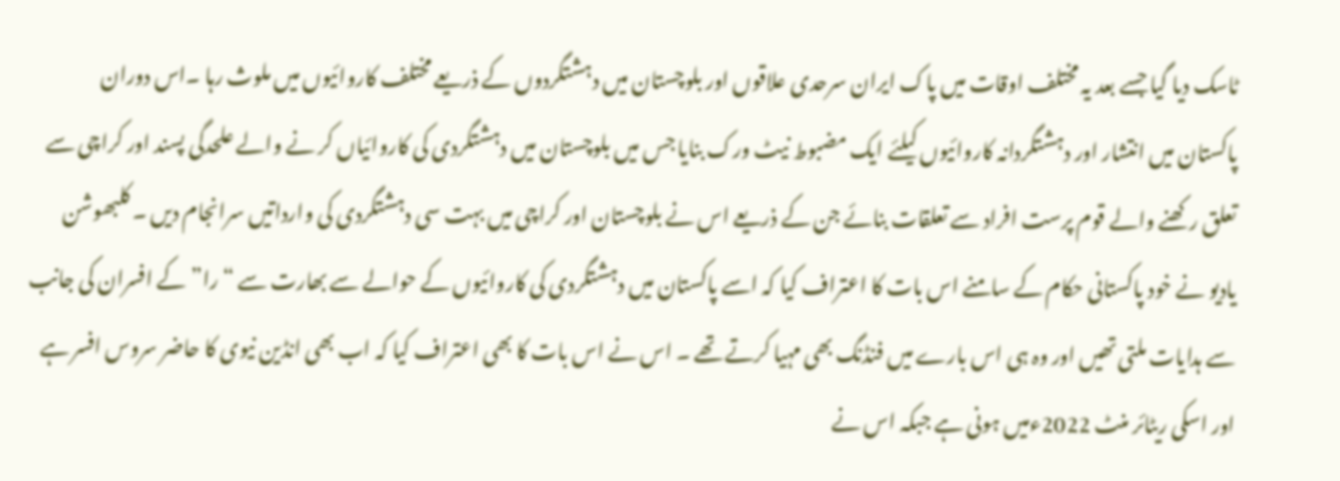ٹاسک دیا گیا جسے بعد یہ مختلف اوقات میں پاک ایران سرحدی علاقوں اور بلوچستان میں دہشتگردوں کے ذریعے مختلف کاروائیوں میں ملوث رہا ۔اس دوران پاکستان میں انتشار اور دہشتگردانہ کاروائیوں کیلئے ایک مضبوط نیٹ ورک بنایا جس میں بلوچستان میں دہشتگردی کی کاروائیاں کر نے والے علحدگی پسند اور کراچی سے تعلق رکھنے والے قوم پرست افراد سے تعلقات بنائے جن کے ذریعے اس نے بلوچستان اور کراچی میں بہت سی دہشتگردی کی وارداتیں سرانجام دیں ۔ کلبھوشن یادیو نے خود پاکستانی حکام کے سامنے اس بات کا اعتراف کیا کہ اسے پاکستان میں دہشتگردی کی کاروائیوں کے حوالے سے بھارت سے “را”کے افسران کی جانب سے ہدایات ملتی تھیں اور وہ ہی اس بارے میں فنڈنگ بھی مہیا کرتے تھے ۔ اس نے اس بات کا بھی اعتراف کیا کہ اب بھی انڈین نیوی کا حاضر سروس افسر ہے اور اسکی ریٹائر منٹ 2022ءمیں ہونی ہے جبکہ اس نے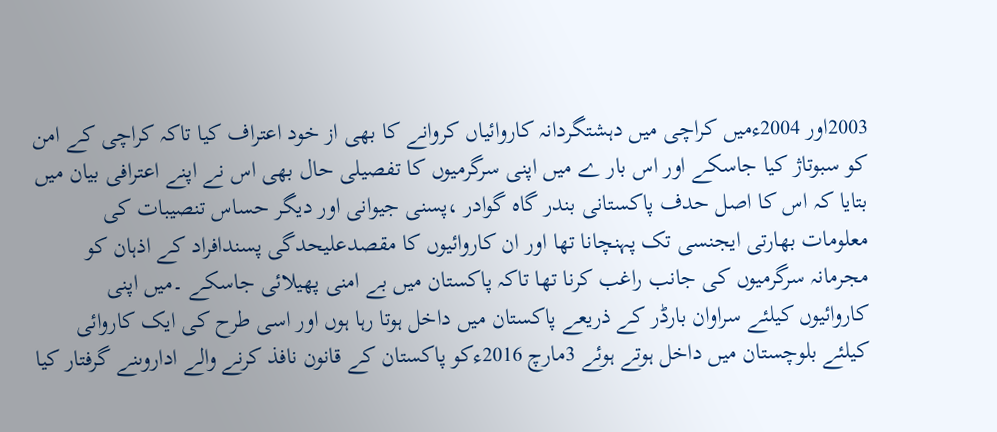2003اور 2004ءمیں کراچی میں دہشتگردانہ کاروائیاں کروانے کا بھی از خود اعتراف کیا تاکہ کراچی کے امن کو سبوتاژ کیا جاسکے اور اس بار ے میں اپنی سرگرمیوں کا تفصیلی حال بھی اس نے اپنے اعترافی بیان میں بتایا کہ اس کا اصل حدف پاکستانی بندر گاہ گوادر ،پسنی جیوانی اور دیگر حساس تنصیبات کی معلومات بھارتی ایجنسی تک پہنچانا تھا اور ان کاروائیوں کا مقصدعلیحدگی پسندافراد کے اذہان کو مجرمانہ سرگرمیوں کی جانب راغب کرنا تھا تاکہ پاکستان میں بے امنی پھیلائی جاسکے ۔میں اپنی کاروائیوں کیلئے سراوان بارڈر کے ذریعے پاکستان میں داخل ہوتا رہا ہوں اور اسی طرح کی ایک کاروائی کیلئے بلوچستان میں داخل ہوتے ہوئے 3مارچ 2016ءکو پاکستان کے قانون نافذ کرنے والے اداروںنے گرفتار کیا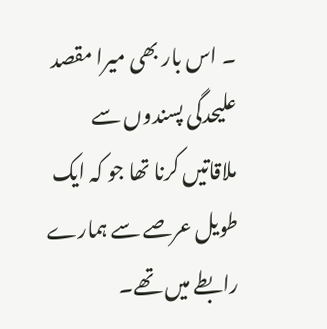۔ اس بار بھی میرا مقصد علیحدگی پسندوں سے ملاقاتیں کرنا تھا جو کہ ایک طویل عرصے سے ہمارے رابطے میں تھے۔